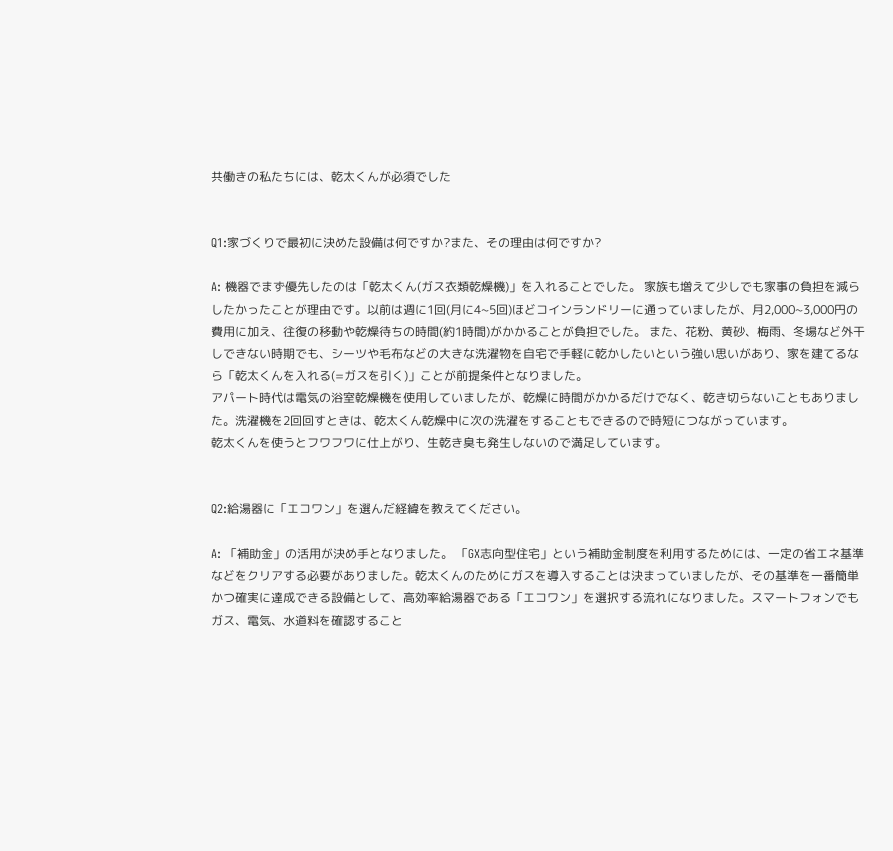共働きの私たちには、乾太くんが必須でした


Q1:家づくりで最初に決めた設備は何ですか?また、その理由は何ですか?

A: 機器でまず優先したのは「乾太くん(ガス衣類乾燥機)」を入れることでした。 家族も増えて少しでも家事の負担を減らしたかったことが理由です。以前は週に1回(月に4~5回)ほどコインランドリーに通っていましたが、月2,000~3,000円の費用に加え、往復の移動や乾燥待ちの時間(約1時間)がかかることが負担でした。 また、花粉、黄砂、梅雨、冬場など外干しできない時期でも、シーツや毛布などの大きな洗濯物を自宅で手軽に乾かしたいという強い思いがあり、家を建てるなら「乾太くんを入れる(=ガスを引く)」ことが前提条件となりました。
アパート時代は電気の浴室乾燥機を使用していましたが、乾燥に時間がかかるだけでなく、乾き切らないこともありました。洗濯機を2回回すときは、乾太くん乾燥中に次の洗濯をすることもできるので時短につながっています。
乾太くんを使うとフワフワに仕上がり、生乾き臭も発生しないので満足しています。


Q2:給湯器に「エコワン」を選んだ経緯を教えてください。

A: 「補助金」の活用が決め手となりました。 「GX志向型住宅」という補助金制度を利用するためには、一定の省エネ基準などをクリアする必要がありました。乾太くんのためにガスを導入することは決まっていましたが、その基準を一番簡単かつ確実に達成できる設備として、高効率給湯器である「エコワン」を選択する流れになりました。スマートフォンでもガス、電気、水道料を確認すること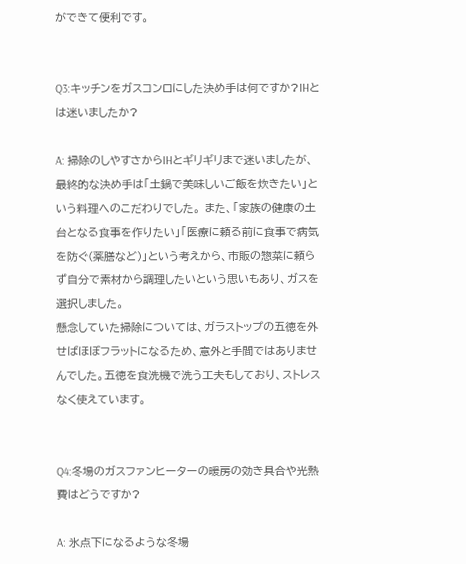ができて便利です。


Q3:キッチンをガスコンロにした決め手は何ですか?IHとは迷いましたか?

A: 掃除のしやすさからIHとギリギリまで迷いましたが、最終的な決め手は「土鍋で美味しいご飯を炊きたい」という料理へのこだわりでした。 また、「家族の健康の土台となる食事を作りたい」「医療に頼る前に食事で病気を防ぐ(薬膳など)」という考えから、市販の惣菜に頼らず自分で素材から調理したいという思いもあり、ガスを選択しました。
懸念していた掃除については、ガラストップの五徳を外せばほぼフラットになるため、意外と手間ではありませんでした。五徳を食洗機で洗う工夫もしており、ストレスなく使えています。


Q4:冬場のガスファンヒーターの暖房の効き具合や光熱費はどうですか?

A: 氷点下になるような冬場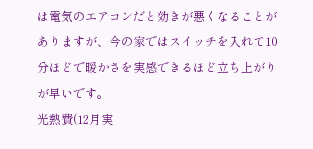は電気のエアコンだと効きが悪くなることがありますが、今の家ではスイッチを入れて10分ほどで暖かさを実感できるほど立ち上がりが早いです。
光熱費(12月実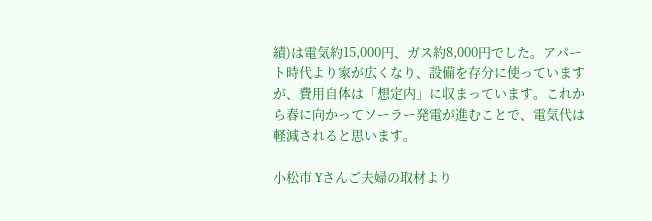績)は電気約15,000円、ガス約8,000円でした。アパート時代より家が広くなり、設備を存分に使っていますが、費用自体は「想定内」に収まっています。これから春に向かってソーラー発電が進むことで、電気代は軽減されると思います。

小松市 Yさんご夫婦の取材より